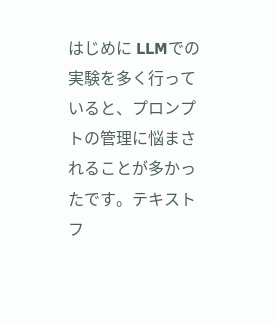はじめに LLMでの実験を多く行っていると、プロンプトの管理に悩まされることが多かったです。テキストフ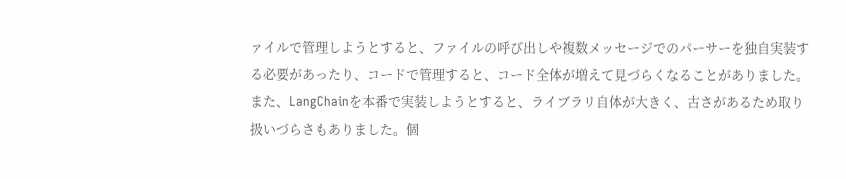ァイルで管理しようとすると、ファイルの呼び出しや複数メッセージでのパーサーを独自実装する必要があったり、コードで管理すると、コード全体が増えて見づらくなることがありました。 また、LangChainを本番で実装しようとすると、ライブラリ自体が大きく、古さがあるため取り扱いづらさもありました。個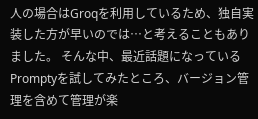人の場合はGroqを利用しているため、独自実装した方が早いのでは…と考えることもありました。 そんな中、最近話題になっているPromptyを試してみたところ、バージョン管理を含めて管理が楽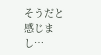そうだと感じまし…